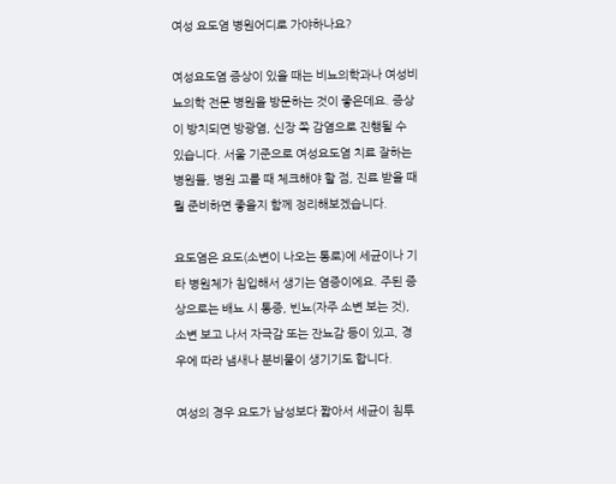여성 요도염 병원어디로 가야하나요?

여성요도염 증상이 있을 때는 비뇨의학과나 여성비뇨의학 전문 병원을 방문하는 것이 좋은데요. 증상이 방치되면 방광염, 신장 쪽 감염으로 진행될 수 있습니다. 서울 기준으로 여성요도염 치료 잘하는 병원들, 병원 고를 때 체크해야 할 점, 진료 받을 때 뭘 준비하면 좋을지 함께 정리해보겠습니다.

요도염은 요도(소변이 나오는 통로)에 세균이나 기타 병원체가 침입해서 생기는 염증이에요. 주된 증상으로는 배뇨 시 통증, 빈뇨(자주 소변 보는 것), 소변 보고 나서 자극감 또는 잔뇨감 등이 있고, 경우에 따라 냄새나 분비물이 생기기도 합니다.

여성의 경우 요도가 남성보다 짧아서 세균이 침투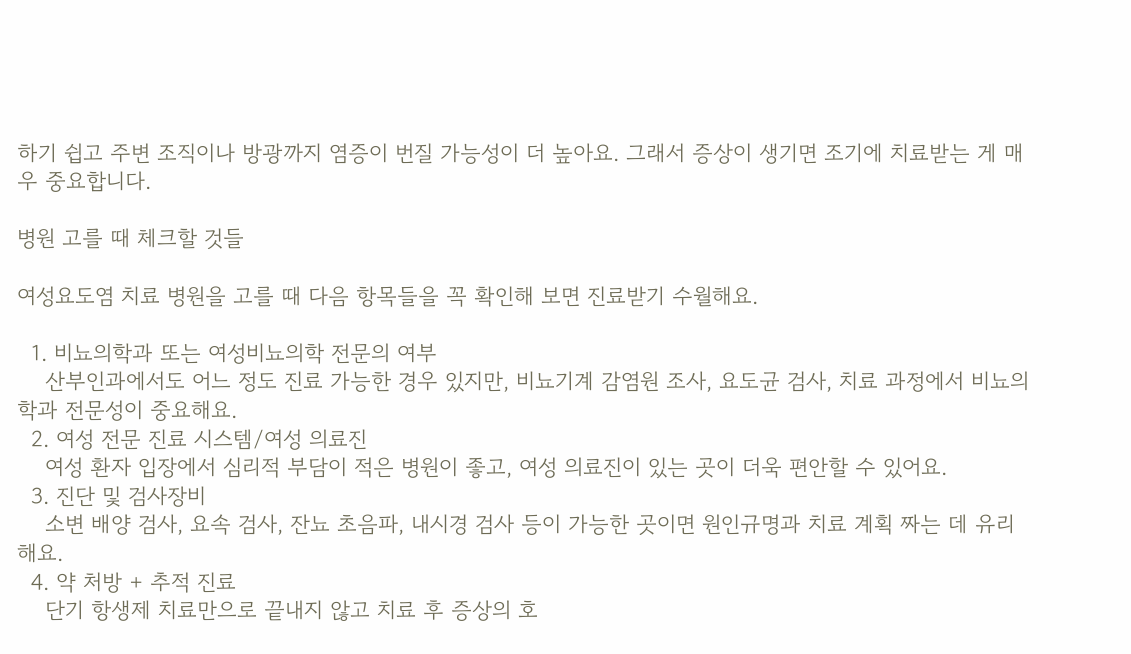하기 쉽고 주변 조직이나 방광까지 염증이 번질 가능성이 더 높아요. 그래서 증상이 생기면 조기에 치료받는 게 매우 중요합니다.

병원 고를 때 체크할 것들

여성요도염 치료 병원을 고를 때 다음 항목들을 꼭 확인해 보면 진료받기 수월해요.

  1. 비뇨의학과 또는 여성비뇨의학 전문의 여부
    산부인과에서도 어느 정도 진료 가능한 경우 있지만, 비뇨기계 감염원 조사, 요도균 검사, 치료 과정에서 비뇨의학과 전문성이 중요해요.
  2. 여성 전문 진료 시스템/여성 의료진
    여성 환자 입장에서 심리적 부담이 적은 병원이 좋고, 여성 의료진이 있는 곳이 더욱 편안할 수 있어요.
  3. 진단 및 검사장비
    소변 배양 검사, 요속 검사, 잔뇨 초음파, 내시경 검사 등이 가능한 곳이면 원인규명과 치료 계획 짜는 데 유리해요.
  4. 약 처방 + 추적 진료
    단기 항생제 치료만으로 끝내지 않고 치료 후 증상의 호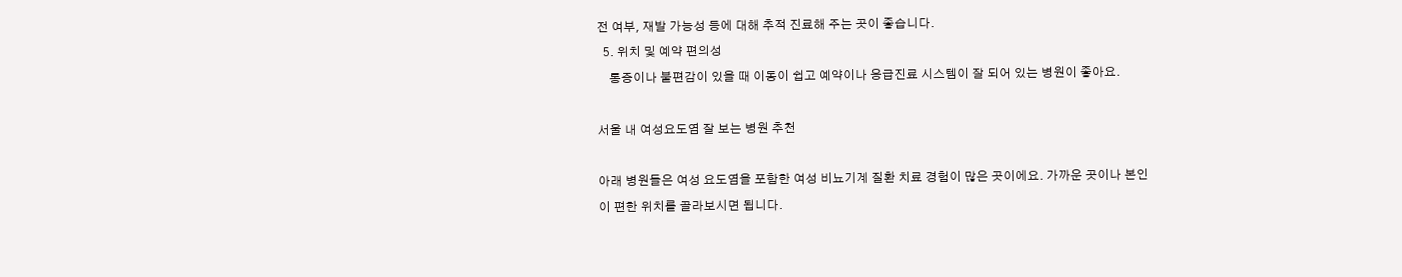전 여부, 재발 가능성 등에 대해 추적 진료해 주는 곳이 좋습니다.
  5. 위치 및 예약 편의성
    통증이나 불편감이 있을 때 이동이 쉽고 예약이나 응급진료 시스템이 잘 되어 있는 병원이 좋아요.

서울 내 여성요도염 잘 보는 병원 추천

아래 병원들은 여성 요도염을 포함한 여성 비뇨기계 질환 치료 경험이 많은 곳이에요. 가까운 곳이나 본인이 편한 위치를 골라보시면 됩니다.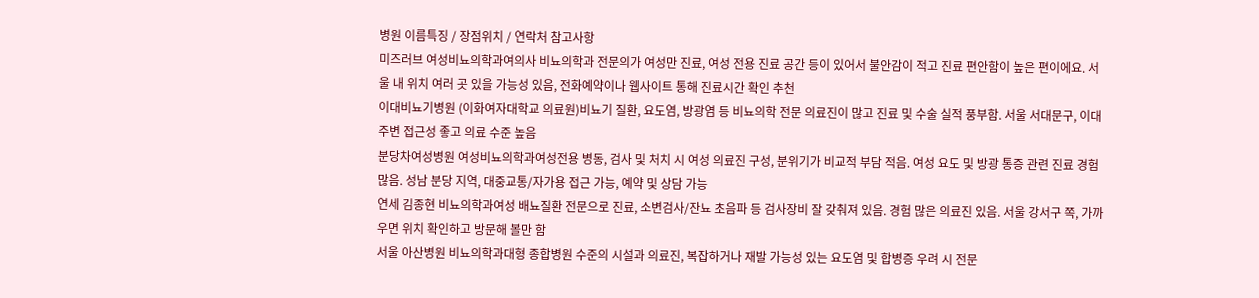병원 이름특징 / 장점위치 / 연락처 참고사항
미즈러브 여성비뇨의학과여의사 비뇨의학과 전문의가 여성만 진료, 여성 전용 진료 공간 등이 있어서 불안감이 적고 진료 편안함이 높은 편이에요. 서울 내 위치 여러 곳 있을 가능성 있음, 전화예약이나 웹사이트 통해 진료시간 확인 추천
이대비뇨기병원 (이화여자대학교 의료원)비뇨기 질환, 요도염, 방광염 등 비뇨의학 전문 의료진이 많고 진료 및 수술 실적 풍부함. 서울 서대문구, 이대 주변 접근성 좋고 의료 수준 높음
분당차여성병원 여성비뇨의학과여성전용 병동, 검사 및 처치 시 여성 의료진 구성, 분위기가 비교적 부담 적음. 여성 요도 및 방광 통증 관련 진료 경험 많음. 성남 분당 지역, 대중교통/자가용 접근 가능, 예약 및 상담 가능
연세 김종현 비뇨의학과여성 배뇨질환 전문으로 진료, 소변검사/잔뇨 초음파 등 검사장비 잘 갖춰져 있음. 경험 많은 의료진 있음. 서울 강서구 쪽, 가까우면 위치 확인하고 방문해 볼만 함
서울 아산병원 비뇨의학과대형 종합병원 수준의 시설과 의료진, 복잡하거나 재발 가능성 있는 요도염 및 합병증 우려 시 전문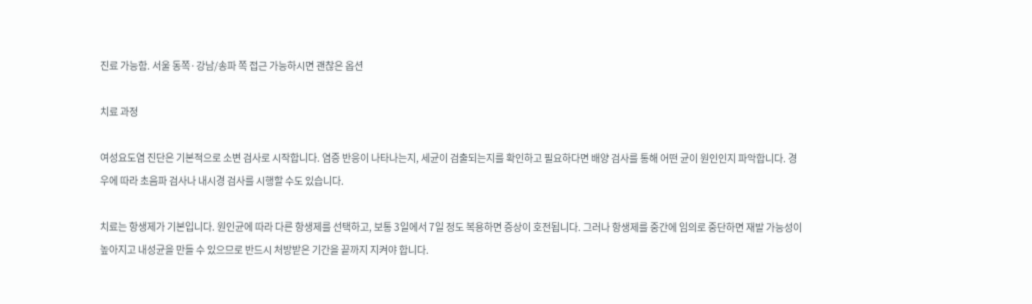진료 가능함. 서울 동쪽·강남/송파 쪽 접근 가능하시면 괜찮은 옵션

치료 과정

여성요도염 진단은 기본적으로 소변 검사로 시작합니다. 염증 반응이 나타나는지, 세균이 검출되는지를 확인하고 필요하다면 배양 검사를 통해 어떤 균이 원인인지 파악합니다. 경우에 따라 초음파 검사나 내시경 검사를 시행할 수도 있습니다.

치료는 항생제가 기본입니다. 원인균에 따라 다른 항생제를 선택하고, 보통 3일에서 7일 정도 복용하면 증상이 호전됩니다. 그러나 항생제를 중간에 임의로 중단하면 재발 가능성이 높아지고 내성균을 만들 수 있으므로 반드시 처방받은 기간을 끝까지 지켜야 합니다.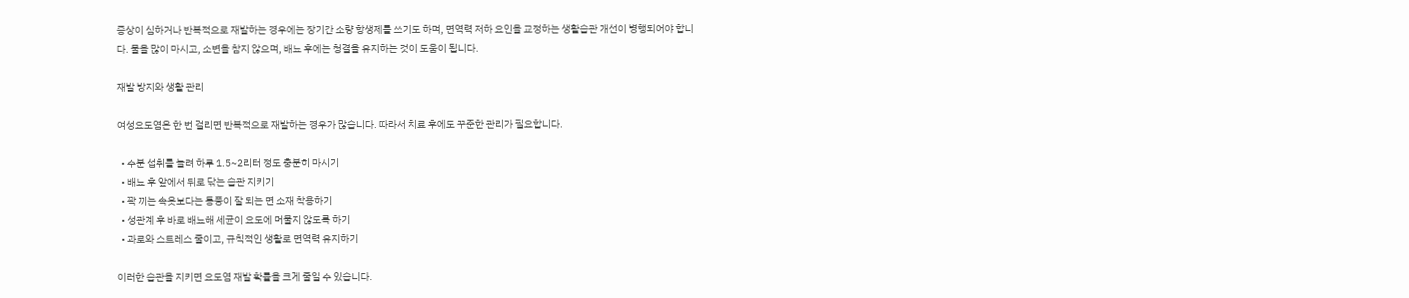증상이 심하거나 반복적으로 재발하는 경우에는 장기간 소량 항생제를 쓰기도 하며, 면역력 저하 요인을 교정하는 생활습관 개선이 병행되어야 합니다. 물을 많이 마시고, 소변을 참지 않으며, 배뇨 후에는 청결을 유지하는 것이 도움이 됩니다.

재발 방지와 생활 관리

여성요도염은 한 번 걸리면 반복적으로 재발하는 경우가 많습니다. 따라서 치료 후에도 꾸준한 관리가 필요합니다.

  • 수분 섭취를 늘려 하루 1.5~2리터 정도 충분히 마시기
  • 배뇨 후 앞에서 뒤로 닦는 습관 지키기
  • 꽉 끼는 속옷보다는 통풍이 잘 되는 면 소재 착용하기
  • 성관계 후 바로 배뇨해 세균이 요도에 머물지 않도록 하기
  • 과로와 스트레스 줄이고, 규칙적인 생활로 면역력 유지하기

이러한 습관을 지키면 요도염 재발 확률을 크게 줄일 수 있습니다.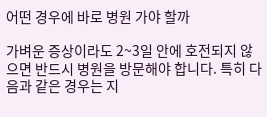어떤 경우에 바로 병원 가야 할까

가벼운 증상이라도 2~3일 안에 호전되지 않으면 반드시 병원을 방문해야 합니다. 특히 다음과 같은 경우는 지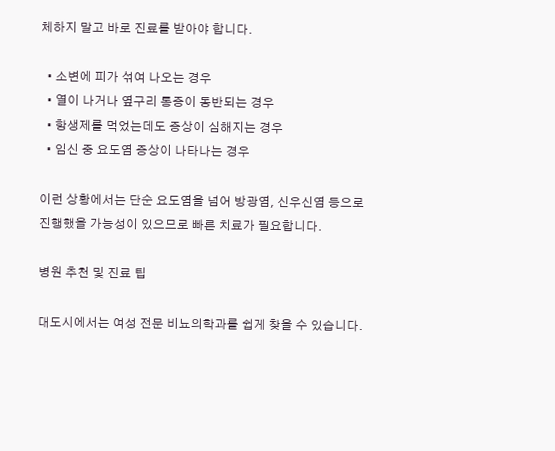체하지 말고 바로 진료를 받아야 합니다.

  • 소변에 피가 섞여 나오는 경우
  • 열이 나거나 옆구리 통증이 동반되는 경우
  • 항생제를 먹었는데도 증상이 심해지는 경우
  • 임신 중 요도염 증상이 나타나는 경우

이런 상황에서는 단순 요도염을 넘어 방광염, 신우신염 등으로 진행했을 가능성이 있으므로 빠른 치료가 필요합니다.

병원 추천 및 진료 팁

대도시에서는 여성 전문 비뇨의학과를 쉽게 찾을 수 있습니다.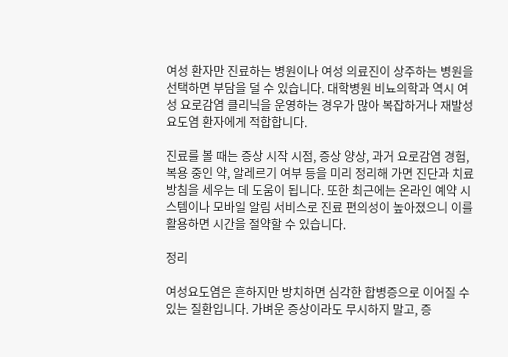여성 환자만 진료하는 병원이나 여성 의료진이 상주하는 병원을 선택하면 부담을 덜 수 있습니다. 대학병원 비뇨의학과 역시 여성 요로감염 클리닉을 운영하는 경우가 많아 복잡하거나 재발성 요도염 환자에게 적합합니다.

진료를 볼 때는 증상 시작 시점, 증상 양상, 과거 요로감염 경험, 복용 중인 약, 알레르기 여부 등을 미리 정리해 가면 진단과 치료 방침을 세우는 데 도움이 됩니다. 또한 최근에는 온라인 예약 시스템이나 모바일 알림 서비스로 진료 편의성이 높아졌으니 이를 활용하면 시간을 절약할 수 있습니다.

정리

여성요도염은 흔하지만 방치하면 심각한 합병증으로 이어질 수 있는 질환입니다. 가벼운 증상이라도 무시하지 말고, 증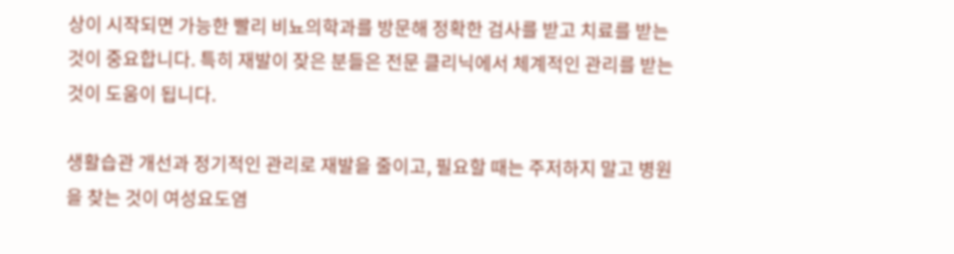상이 시작되면 가능한 빨리 비뇨의학과를 방문해 정확한 검사를 받고 치료를 받는 것이 중요합니다. 특히 재발이 잦은 분들은 전문 클리닉에서 체계적인 관리를 받는 것이 도움이 됩니다.

생활습관 개선과 정기적인 관리로 재발을 줄이고, 필요할 때는 주저하지 말고 병원을 찾는 것이 여성요도염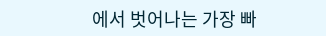에서 벗어나는 가장 빠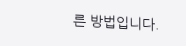른 방법입니다.